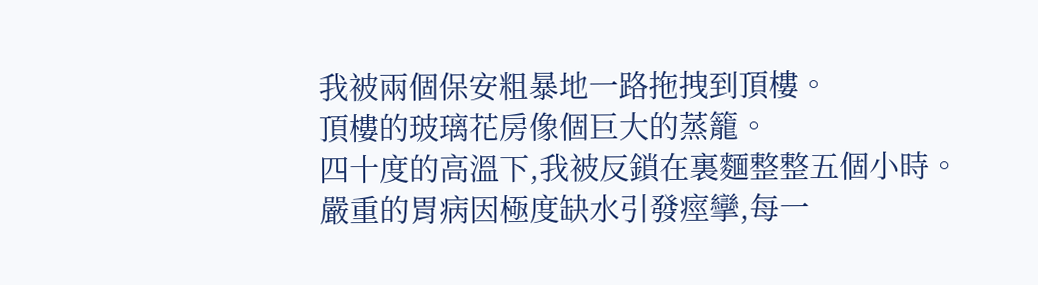我被兩個保安粗暴地一路拖拽到頂樓。
頂樓的玻璃花房像個巨大的蒸籠。
四十度的高溫下,我被反鎖在裏麵整整五個小時。
嚴重的胃病因極度缺水引發痙攣,每一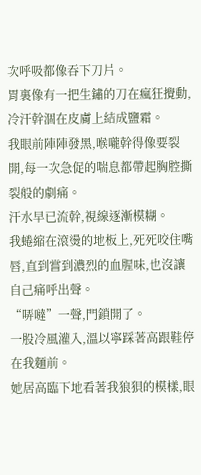次呼吸都像吞下刀片。
胃裏像有一把生鏽的刀在瘋狂攪動,冷汗幹涸在皮膚上結成鹽霜。
我眼前陣陣發黑,喉嚨幹得像要裂開,每一次急促的喘息都帶起胸腔撕裂般的劇痛。
汗水早已流幹,視線逐漸模糊。
我蜷縮在滾燙的地板上,死死咬住嘴唇,直到嘗到濃烈的血腥味,也沒讓自己痛呼出聲。
“哢噠”一聲,門鎖開了。
一股冷風灌入,溫以寧踩著高跟鞋停在我麵前。
她居高臨下地看著我狼狽的模樣,眼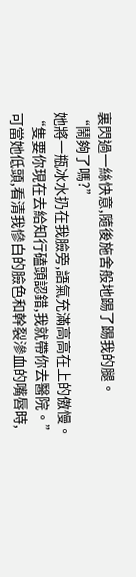裏閃過一絲快意,隨後施舍般地踢了踢我的腿。
“鬧夠了嗎?”
她將一瓶冰水扔在我臉旁,語氣充滿高高在上的傲慢。
“隻要你現在去給知行磕頭認錯,我就帶你去醫院。”
可當她低頭,看清我慘白的臉色和幹裂滲血的嘴唇時,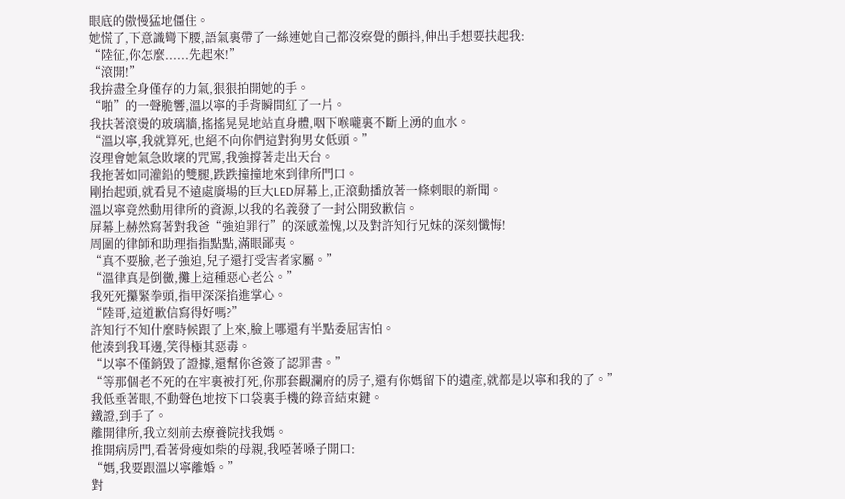眼底的傲慢猛地僵住。
她慌了,下意識彎下腰,語氣裏帶了一絲連她自己都沒察覺的顫抖,伸出手想要扶起我:
“陸征,你怎麼......先起來!”
“滾開!”
我拚盡全身僅存的力氣,狠狠拍開她的手。
“啪”的一聲脆響,溫以寧的手背瞬間紅了一片。
我扶著滾燙的玻璃牆,搖搖晃晃地站直身體,咽下喉嚨裏不斷上湧的血水。
“溫以寧,我就算死,也絕不向你們這對狗男女低頭。”
沒理會她氣急敗壞的咒罵,我強撐著走出天台。
我拖著如同灌鉛的雙腿,跌跌撞撞地來到律所門口。
剛抬起頭,就看見不遠處廣場的巨大LED屏幕上,正滾動播放著一條刺眼的新聞。
溫以寧竟然動用律所的資源,以我的名義發了一封公開致歉信。
屏幕上赫然寫著對我爸“強迫罪行”的深感羞愧,以及對許知行兄妹的深刻懺悔!
周圍的律師和助理指指點點,滿眼鄙夷。
“真不要臉,老子強迫,兒子還打受害者家屬。”
“溫律真是倒黴,攤上這種惡心老公。”
我死死攥緊拳頭,指甲深深掐進掌心。
“陸哥,這道歉信寫得好嗎?”
許知行不知什麼時候跟了上來,臉上哪還有半點委屈害怕。
他湊到我耳邊,笑得極其惡毒。
“以寧不僅銷毀了證據,還幫你爸簽了認罪書。”
“等那個老不死的在牢裏被打死,你那套觀瀾府的房子,還有你媽留下的遺產,就都是以寧和我的了。”
我低垂著眼,不動聲色地按下口袋裏手機的錄音結束鍵。
鐵證,到手了。
離開律所,我立刻前去療養院找我媽。
推開病房門,看著骨瘦如柴的母親,我啞著嗓子開口:
“媽,我要跟溫以寧離婚。”
對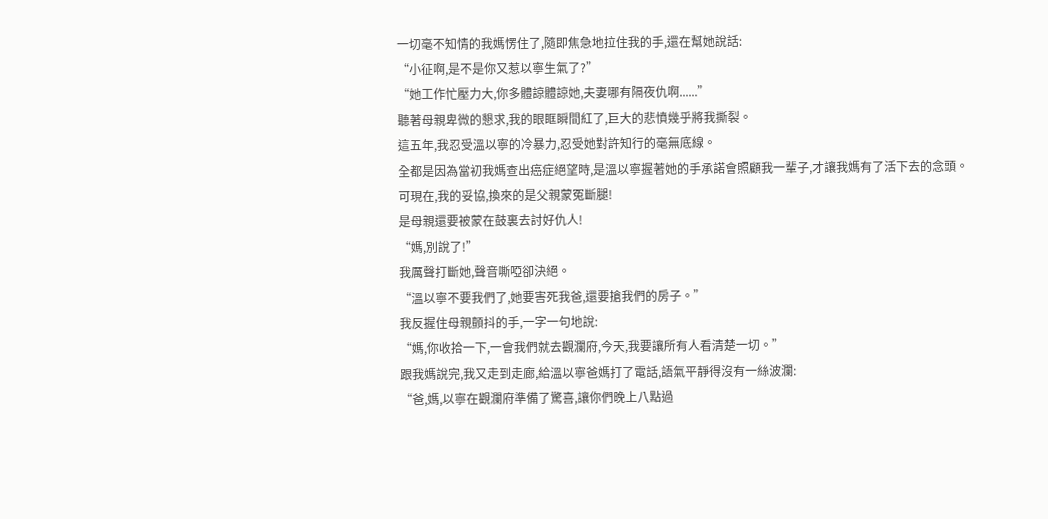一切毫不知情的我媽愣住了,隨即焦急地拉住我的手,還在幫她說話:
“小征啊,是不是你又惹以寧生氣了?”
“她工作忙壓力大,你多體諒體諒她,夫妻哪有隔夜仇啊......”
聽著母親卑微的懇求,我的眼眶瞬間紅了,巨大的悲憤幾乎將我撕裂。
這五年,我忍受溫以寧的冷暴力,忍受她對許知行的毫無底線。
全都是因為當初我媽查出癌症絕望時,是溫以寧握著她的手承諾會照顧我一輩子,才讓我媽有了活下去的念頭。
可現在,我的妥協,換來的是父親蒙冤斷腿!
是母親還要被蒙在鼓裏去討好仇人!
“媽,別說了!”
我厲聲打斷她,聲音嘶啞卻決絕。
“溫以寧不要我們了,她要害死我爸,還要搶我們的房子。”
我反握住母親顫抖的手,一字一句地說:
“媽,你收拾一下,一會我們就去觀瀾府,今天,我要讓所有人看清楚一切。”
跟我媽說完,我又走到走廊,給溫以寧爸媽打了電話,語氣平靜得沒有一絲波瀾:
“爸,媽,以寧在觀瀾府準備了驚喜,讓你們晚上八點過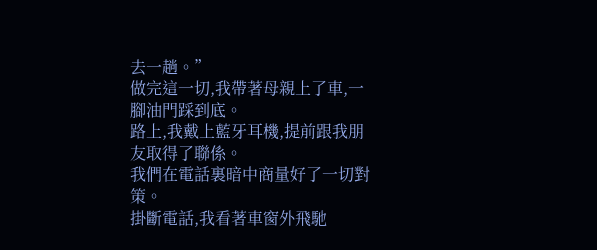去一趟。”
做完這一切,我帶著母親上了車,一腳油門踩到底。
路上,我戴上藍牙耳機,提前跟我朋友取得了聯係。
我們在電話裏暗中商量好了一切對策。
掛斷電話,我看著車窗外飛馳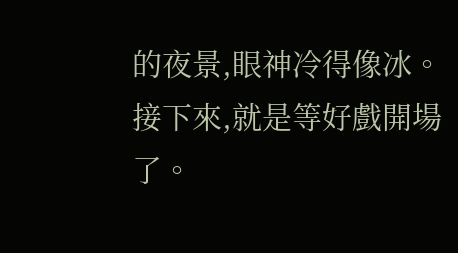的夜景,眼神冷得像冰。
接下來,就是等好戲開場了。